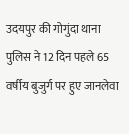उदयपुर की गोगुंदा थाना पुलिस ने 12 दिन पहले 65 वर्षीय बुजुर्ग पर हुए जानलेवा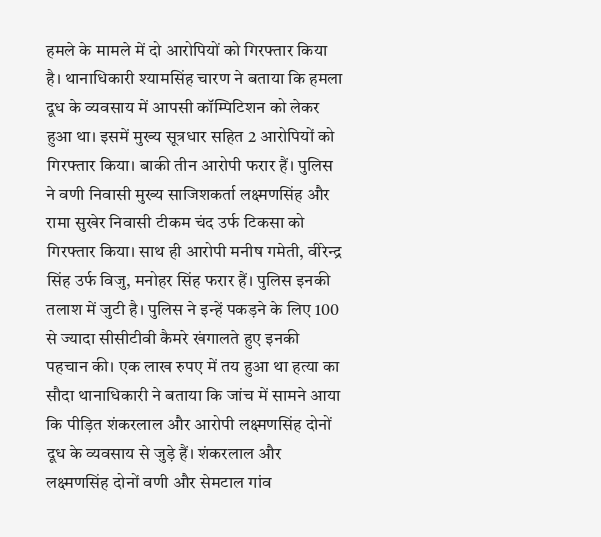हमले के मामले में दो आरोपियों को गिरफ्तार किया है। थानाधिकारी श्यामसिंह चारण ने बताया कि हमला दूध के व्यवसाय में आपसी कॉम्पिटिशन को लेकर हुआ था। इसमें मुख्य सूत्रधार सहित 2 आरोपियों को गिरफ्तार किया। बाकी तीन आरोपी फरार हैं। पुलिस ने वणी निवासी मुख्य साजिशकर्ता लक्ष्मणसिंह और रामा सुखेर निवासी टीकम चंद उर्फ टिकसा को गिरफ्तार किया। साथ ही आरोपी मनीष गमेती, वीरेन्द्र सिंह उर्फ विजु, मनोहर सिंह फरार हैं। पुलिस इनकी तलाश में जुटी है। पुलिस ने इन्हें पकड़ने के लिए 100 से ज्यादा सीसीटीवी कैमरे खंगालते हुए इनकी पहचान की। एक लाख रुपए में तय हुआ था हत्या का सौदा थानाधिकारी ने बताया कि जांच में सामने आया कि पीड़ित शंकरलाल और आरोपी लक्ष्मणसिंह दोनों दूध के व्यवसाय से जुड़े हैं। शंकरलाल और लक्ष्मणसिंह दोनों वणी और सेमटाल गांव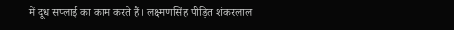में दूध सप्लाई का काम करते हैं। लक्ष्मणसिंह पीड़ित शंकरलाल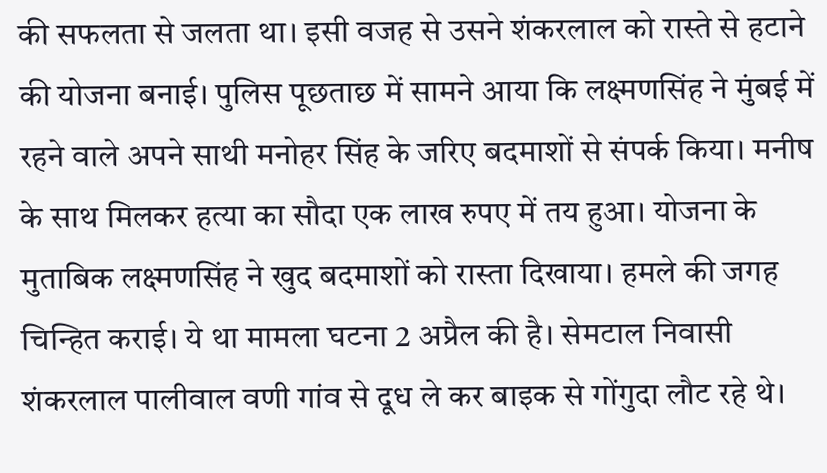की सफलता से जलता था। इसी वजह से उसने शंकरलाल को रास्ते से हटाने की योजना बनाई। पुलिस पूछताछ में सामने आया कि लक्ष्मणसिंह ने मुंबई में रहने वाले अपने साथी मनोहर सिंह के जरिए बदमाशों से संपर्क किया। मनीष के साथ मिलकर हत्या का सौदा एक लाख रुपए में तय हुआ। योजना के मुताबिक लक्ष्मणसिंह ने खुद बदमाशों को रास्ता दिखाया। हमले की जगह चिन्हित कराई। ये था मामला घटना 2 अप्रैल की है। सेमटाल निवासी शंकरलाल पालीवाल वणी गांव से दूध ले कर बाइक से गोंगुदा लौट रहे थे।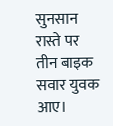सुनसान रास्ते पर तीन बाइक सवार युवक आए।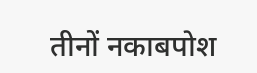तीनों नकाबपोश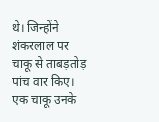थे। जिन्होंने शंकरलाल पर चाकू से ताबड़तोड़ पांच वार किए। एक चाकू उनके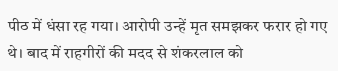पीठ में धंसा रह गया। आरोपी उन्हें मृत समझकर फरार हो गए थे। बाद में राहगीरों की मदद से शंकरलाल को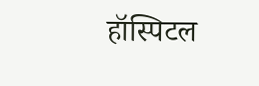हॉस्पिटल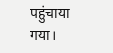पहुंचाया गया।